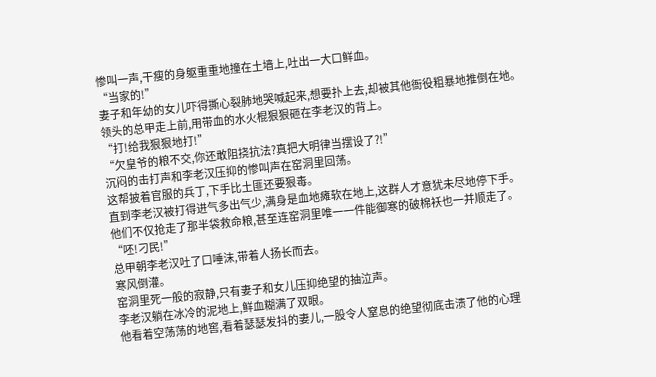惨叫一声,干瘦的身躯重重地撞在土墙上,吐出一大口鲜血。
“当家的!”
妻子和年幼的女儿吓得撕心裂肺地哭喊起来,想要扑上去,却被其他衙役粗暴地推倒在地。
领头的总甲走上前,用带血的水火棍狠狠砸在李老汉的背上。
“打!给我狠狠地打!”
“欠皇爷的粮不交,你还敢阻挠抗法?真把大明律当摆设了?!”
沉闷的击打声和李老汉压抑的惨叫声在窑洞里回荡。
这帮披着官服的兵丁,下手比土匪还要狠毒。
直到李老汉被打得进气多出气少,满身是血地瘫软在地上,这群人才意犹未尽地停下手。
他们不仅抢走了那半袋救命粮,甚至连窑洞里唯一一件能御寒的破棉袄也一并顺走了。
“呸!刁民!”
总甲朝李老汉吐了口唾沫,带着人扬长而去。
寒风倒灌。
窑洞里死一般的寂静,只有妻子和女儿压抑绝望的抽泣声。
李老汉躺在冰冷的泥地上,鲜血糊满了双眼。
他看着空荡荡的地窖,看着瑟瑟发抖的妻儿,一股令人窒息的绝望彻底击溃了他的心理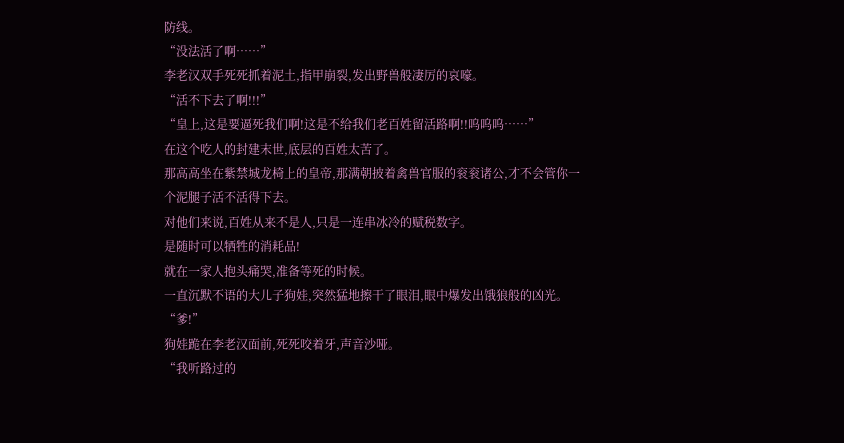防线。
“没法活了啊……”
李老汉双手死死抓着泥土,指甲崩裂,发出野兽般凄厉的哀嚎。
“活不下去了啊!!!”
“皇上,这是要逼死我们啊!这是不给我们老百姓留活路啊!!呜呜呜……”
在这个吃人的封建末世,底层的百姓太苦了。
那高高坐在紫禁城龙椅上的皇帝,那满朝披着禽兽官服的衮衮诸公,才不会管你一个泥腿子活不活得下去。
对他们来说,百姓从来不是人,只是一连串冰冷的赋税数字。
是随时可以牺牲的消耗品!
就在一家人抱头痛哭,准备等死的时候。
一直沉默不语的大儿子狗娃,突然猛地擦干了眼泪,眼中爆发出饿狼般的凶光。
“爹!”
狗娃跪在李老汉面前,死死咬着牙,声音沙哑。
“我听路过的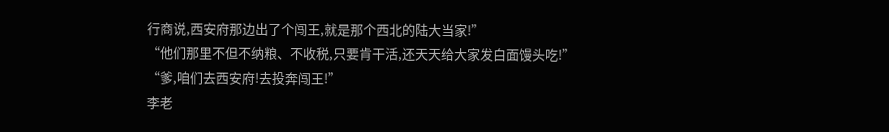行商说,西安府那边出了个闯王,就是那个西北的陆大当家!”
“他们那里不但不纳粮、不收税,只要肯干活,还天天给大家发白面馒头吃!”
“爹,咱们去西安府!去投奔闯王!”
李老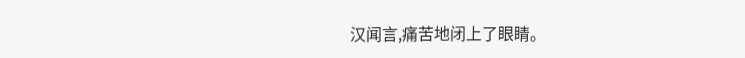汉闻言,痛苦地闭上了眼睛。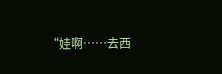“娃啊……去西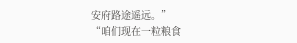安府路途遥远。”
“咱们现在一粒粮食